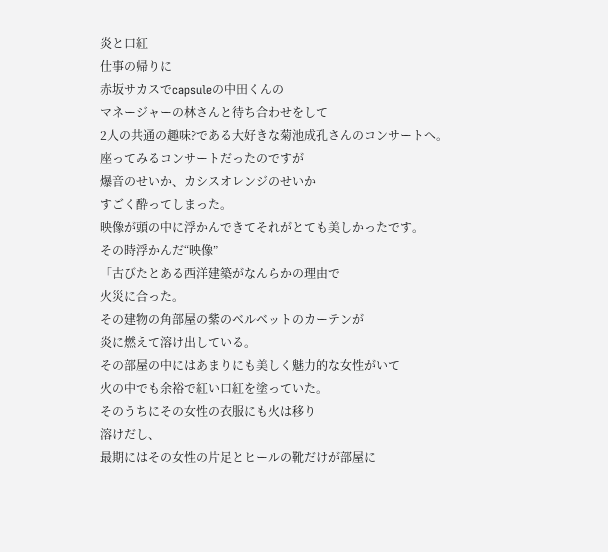炎と口紅
仕事の帰りに
赤坂サカスでcapsuleの中田くんの
マネージャーの林さんと待ち合わせをして
2人の共通の趣味?である大好きな菊池成孔さんのコンサートへ。
座ってみるコンサートだったのですが
爆音のせいか、カシスオレンジのせいか
すごく酔ってしまった。
映像が頭の中に浮かんできてそれがとても美しかったです。
その時浮かんだ“映像”
「古びたとある西洋建築がなんらかの理由で
火災に合った。
その建物の角部屋の紫のベルベットのカーテンが
炎に燃えて溶け出している。
その部屋の中にはあまりにも美しく魅力的な女性がいて
火の中でも余裕で紅い口紅を塗っていた。
そのうちにその女性の衣服にも火は移り
溶けだし、
最期にはその女性の片足とヒールの靴だけが部屋に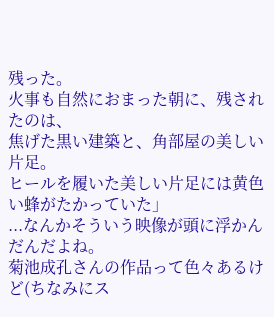残った。
火事も自然におまった朝に、残されたのは、
焦げた黒い建築と、角部屋の美しい片足。
ヒールを履いた美しい片足には黄色い蜂がたかっていた」
...なんかそういう映像が頭に浮かんだんだよね。
菊池成孔さんの作品って色々あるけど(ちなみにス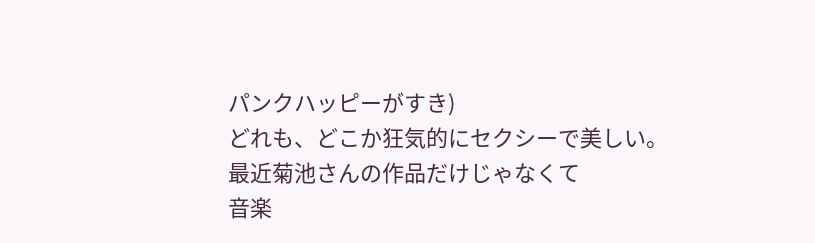パンクハッピーがすき)
どれも、どこか狂気的にセクシーで美しい。
最近菊池さんの作品だけじゃなくて
音楽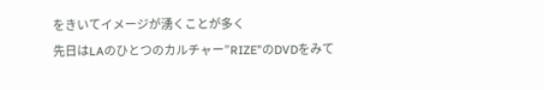をきいてイメージが湧くことが多く
先日はLAのひとつのカルチャー”RIZE”のDVDをみて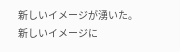新しいイメージが湧いた。
新しいイメージに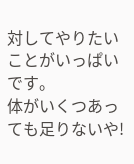対してやりたいことがいっぱいです。
体がいくつあっても足りないや!